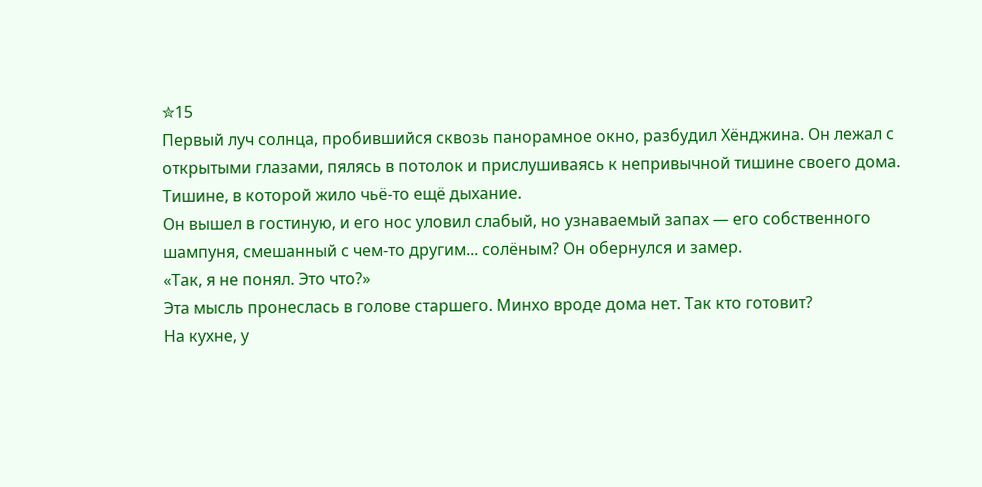✮15
Первый луч солнца, пробившийся сквозь панорамное окно, разбудил Хёнджина. Он лежал с открытыми глазами, пялясь в потолок и прислушиваясь к непривычной тишине своего дома. Тишине, в которой жило чьё-то ещё дыхание.
Он вышел в гостиную, и его нос уловил слабый, но узнаваемый запах — его собственного шампуня, смешанный с чем-то другим... солёным? Он обернулся и замер.
«Так, я не понял. Это что?»
Эта мысль пронеслась в голове старшего. Минхо вроде дома нет. Так кто готовит?
На кухне, у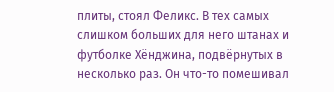плиты, стоял Феликс. В тех самых слишком больших для него штанах и футболке Хёнджина, подвёрнутых в несколько раз. Он что-то помешивал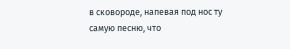в сковороде, напевая под нос ту самую песню, что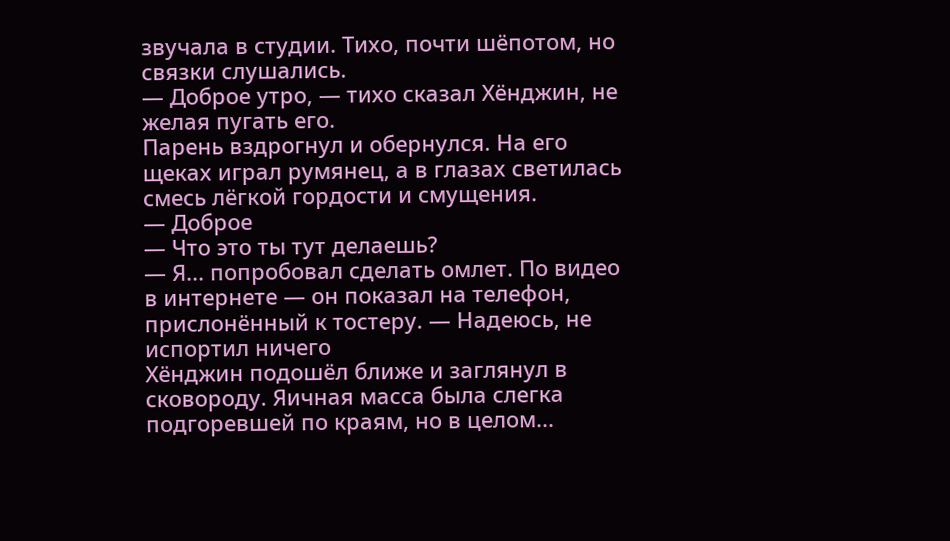звучала в студии. Тихо, почти шёпотом, но связки слушались.
— Доброе утро, — тихо сказал Хёнджин, не желая пугать его.
Парень вздрогнул и обернулся. На его щеках играл румянец, а в глазах светилась смесь лёгкой гордости и смущения.
— Доброе
— Что это ты тут делаешь?
— Я... попробовал сделать омлет. По видео в интернете — он показал на телефон, прислонённый к тостеру. — Надеюсь, не испортил ничего
Хёнджин подошёл ближе и заглянул в сковороду. Яичная масса была слегка подгоревшей по краям, но в целом...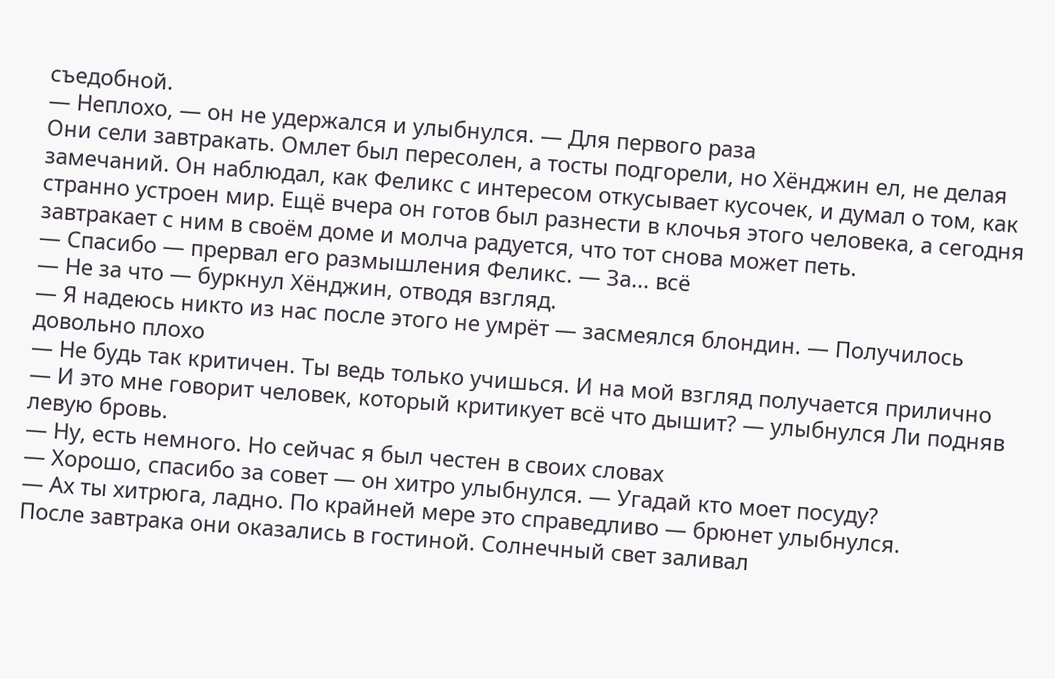съедобной.
— Неплохо, — он не удержался и улыбнулся. — Для первого раза
Они сели завтракать. Омлет был пересолен, а тосты подгорели, но Хёнджин ел, не делая замечаний. Он наблюдал, как Феликс с интересом откусывает кусочек, и думал о том, как странно устроен мир. Ещё вчера он готов был разнести в клочья этого человека, а сегодня завтракает с ним в своём доме и молча радуется, что тот снова может петь.
— Спасибо — прервал его размышления Феликс. — За... всё
— Не за что — буркнул Хёнджин, отводя взгляд.
— Я надеюсь никто из нас после этого не умрёт — засмеялся блондин. — Получилось довольно плохо
— Не будь так критичен. Ты ведь только учишься. И на мой взгляд получается прилично
— И это мне говорит человек, который критикует всё что дышит? — улыбнулся Ли подняв левую бровь.
— Ну, есть немного. Но сейчас я был честен в своих словах
— Хорошо, спасибо за совет — он хитро улыбнулся. — Угадай кто моет посуду?
— Ах ты хитрюга, ладно. По крайней мере это справедливо — брюнет улыбнулся.
После завтрака они оказались в гостиной. Солнечный свет заливал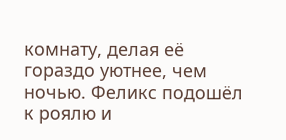комнату, делая её гораздо уютнее, чем ночью. Феликс подошёл к роялю и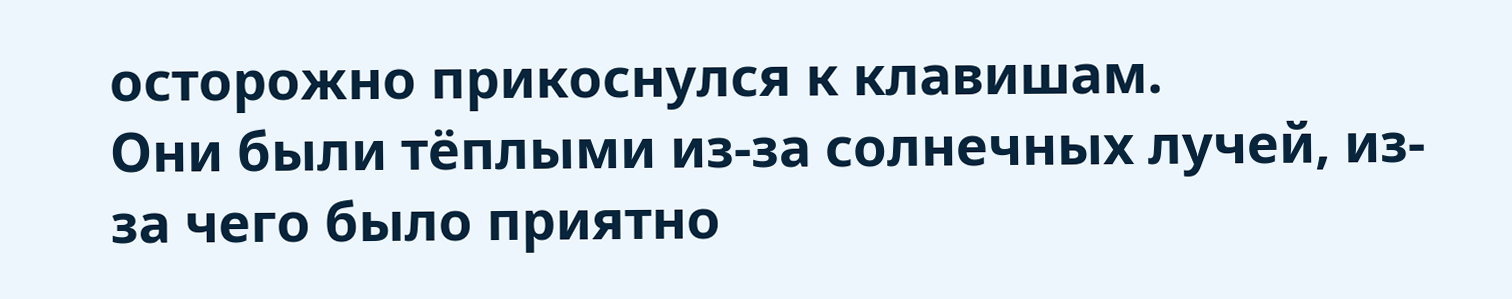осторожно прикоснулся к клавишам.
Они были тёплыми из-за солнечных лучей, из-за чего было приятно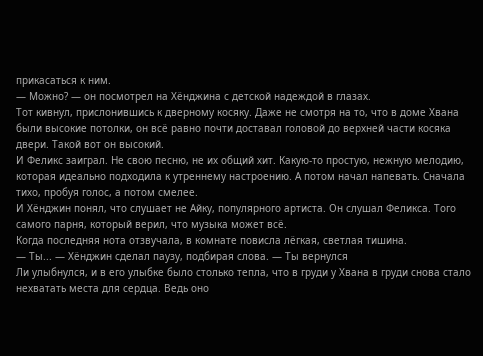прикасаться к ним.
— Можно? — он посмотрел на Хёнджина с детской надеждой в глазах.
Тот кивнул, прислонившись к дверному косяку. Даже не смотря на то, что в доме Хвана были высокие потолки, он всё равно почти доставал головой до верхней части косяка двери. Такой вот он высокий.
И Феликс заиграл. Не свою песню, не их общий хит. Какую-то простую, нежную мелодию, которая идеально подходила к утреннему настроению. А потом начал напевать. Сначала тихо, пробуя голос, а потом смелее.
И Хёнджин понял, что слушает не Айку, популярного артиста. Он слушал Феликса. Того самого парня, который верил, что музыка может всё.
Когда последняя нота отзвучала, в комнате повисла лёгкая, светлая тишина.
— Ты... — Хёнджин сделал паузу, подбирая слова. — Ты вернулся
Ли улыбнулся, и в его улыбке было столько тепла, что в груди у Хвана в груди снова стало нехватать места для сердца. Ведь оно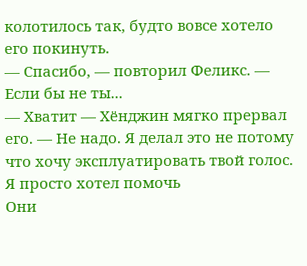колотилось так, будто вовсе хотело его покинуть.
— Спасибо, — повторил Феликс. — Если бы не ты...
— Хватит — Хёнджин мягко прервал его. — Не надо. Я делал это не потому что хочу эксплуатировать твой голос. Я просто хотел помочь
Они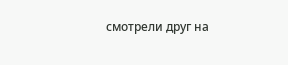смотрели друг на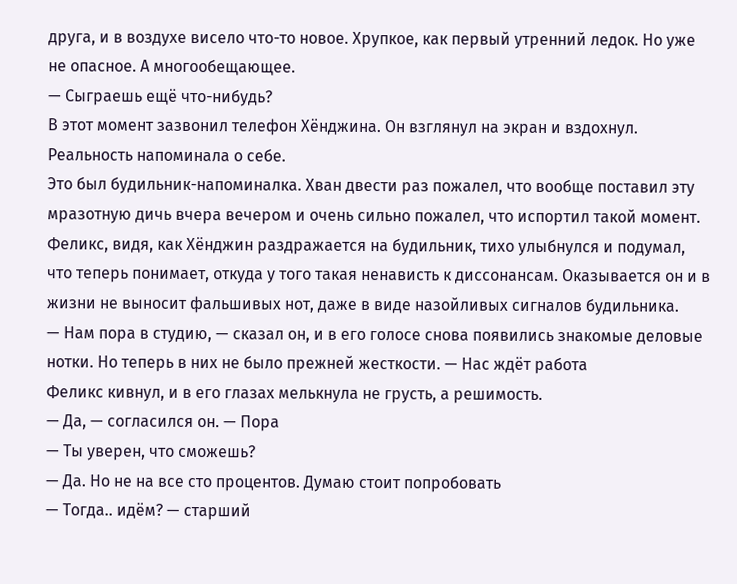друга, и в воздухе висело что-то новое. Хрупкое, как первый утренний ледок. Но уже не опасное. А многообещающее.
— Сыграешь ещё что-нибудь?
В этот момент зазвонил телефон Хёнджина. Он взглянул на экран и вздохнул. Реальность напоминала о себе.
Это был будильник-напоминалка. Хван двести раз пожалел, что вообще поставил эту мразотную дичь вчера вечером и очень сильно пожалел, что испортил такой момент.
Феликс, видя, как Хёнджин раздражается на будильник, тихо улыбнулся и подумал, что теперь понимает, откуда у того такая ненависть к диссонансам. Оказывается он и в жизни не выносит фальшивых нот, даже в виде назойливых сигналов будильника.
— Нам пора в студию, — сказал он, и в его голосе снова появились знакомые деловые нотки. Но теперь в них не было прежней жесткости. — Нас ждёт работа
Феликс кивнул, и в его глазах мелькнула не грусть, а решимость.
— Да, — согласился он. — Пора
— Ты уверен, что сможешь?
— Да. Но не на все сто процентов. Думаю стоит попробовать
— Тогда.. идём? — старший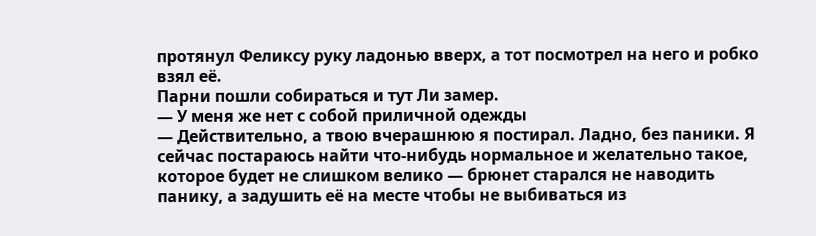протянул Феликсу руку ладонью вверх, а тот посмотрел на него и робко взял её.
Парни пошли собираться и тут Ли замер.
— У меня же нет с собой приличной одежды
— Действительно, а твою вчерашнюю я постирал. Ладно, без паники. Я сейчас постараюсь найти что-нибудь нормальное и желательно такое, которое будет не слишком велико — брюнет старался не наводить панику, а задушить её на месте чтобы не выбиваться из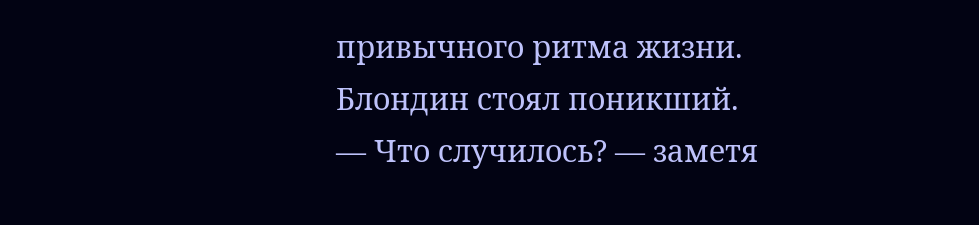привычного ритма жизни.
Блондин стоял поникший.
— Что случилось? — заметя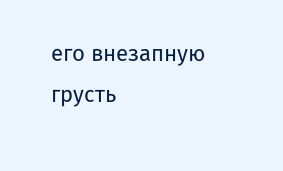его внезапную грусть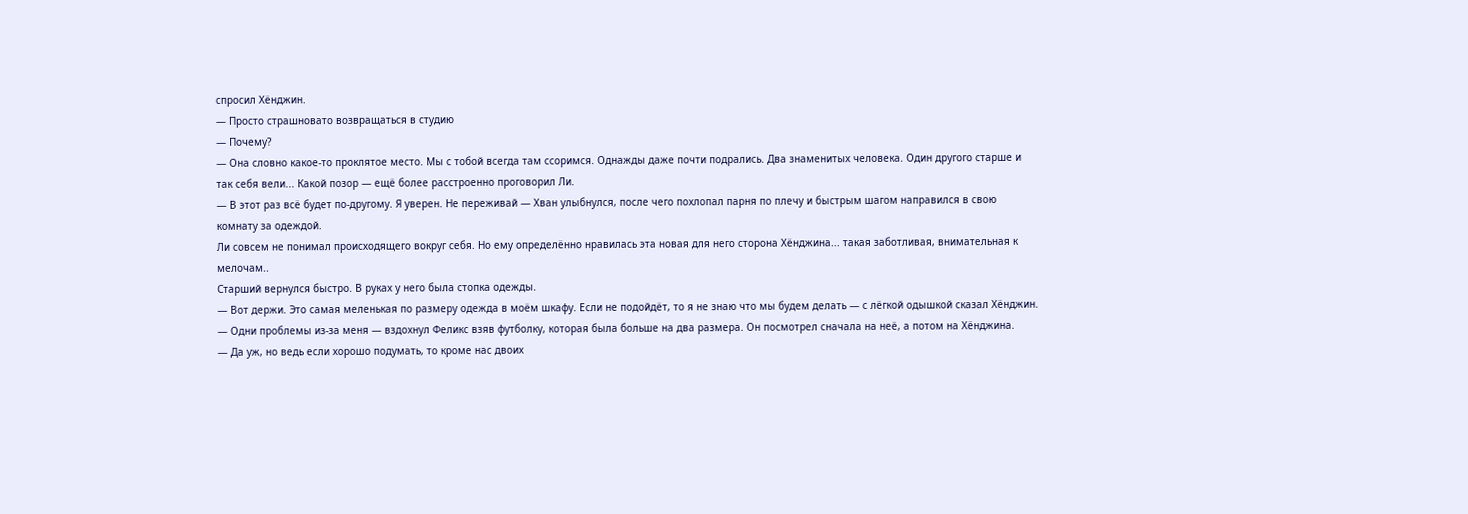спросил Хёнджин.
— Просто страшновато возвращаться в студию
— Почему?
— Она словно какое-то проклятое место. Мы с тобой всегда там ссоримся. Однажды даже почти подрались. Два знаменитых человека. Один другого старше и так себя вели... Какой позор — ещё более расстроенно проговорил Ли.
— В этот раз всё будет по-другому. Я уверен. Не переживай — Хван улыбнулся, после чего похлопал парня по плечу и быстрым шагом направился в свою комнату за одеждой.
Ли совсем не понимал происходящего вокруг себя. Но ему определённо нравилась эта новая для него сторона Хёнджина... такая заботливая, внимательная к мелочам..
Старший вернулся быстро. В руках у него была стопка одежды.
— Вот держи. Это самая меленькая по размеру одежда в моём шкафу. Если не подойдёт, то я не знаю что мы будем делать — с лёгкой одышкой сказал Хёнджин.
— Одни проблемы из-за меня — вздохнул Феликс взяв футболку, которая была больше на два размера. Он посмотрел сначала на неё, а потом на Хёнджина.
— Да уж, но ведь если хорошо подумать, то кроме нас двоих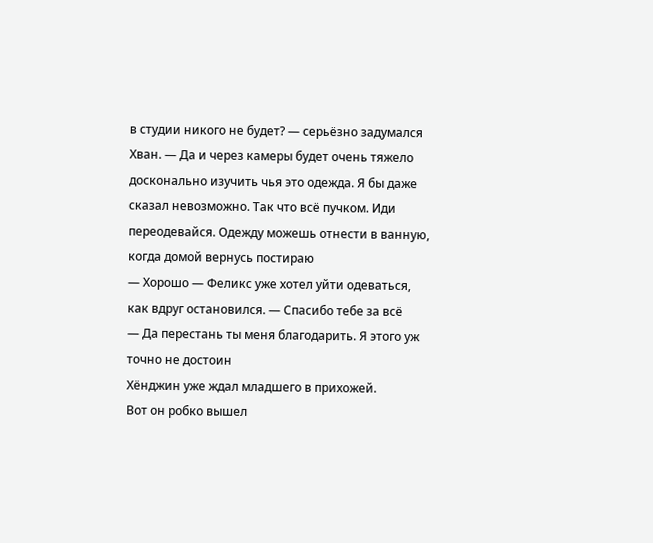в студии никого не будет? — серьёзно задумался Хван. — Да и через камеры будет очень тяжело досконально изучить чья это одежда. Я бы даже сказал невозможно. Так что всё пучком. Иди переодевайся. Одежду можешь отнести в ванную, когда домой вернусь постираю
— Хорошо — Феликс уже хотел уйти одеваться, как вдруг остановился. — Спасибо тебе за всё
— Да перестань ты меня благодарить. Я этого уж точно не достоин
Хёнджин уже ждал младшего в прихожей.
Вот он робко вышел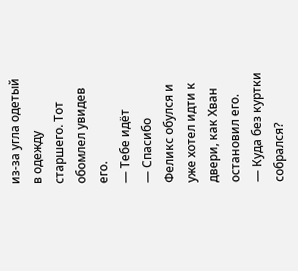из-за угла одетый в одежду старшего. Тот обомлел увидев его.
— Тебе идёт
— Спасибо
Феликс обулся и уже хотел идти к двери, как Хван остановил его.
— Куда без куртки собрался?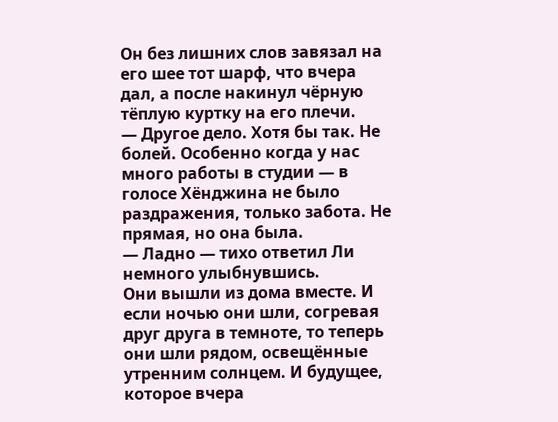Он без лишних слов завязал на его шее тот шарф, что вчера дал, а после накинул чёрную тёплую куртку на его плечи.
— Другое дело. Хотя бы так. Не болей. Особенно когда у нас много работы в студии — в голосе Хёнджина не было раздражения, только забота. Не прямая, но она была.
— Ладно — тихо ответил Ли немного улыбнувшись.
Они вышли из дома вместе. И если ночью они шли, согревая друг друга в темноте, то теперь они шли рядом, освещённые утренним солнцем. И будущее, которое вчера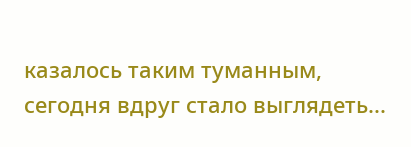казалось таким туманным, сегодня вдруг стало выглядеть...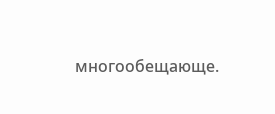многообещающе.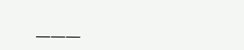___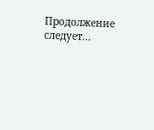Продолжение следует...